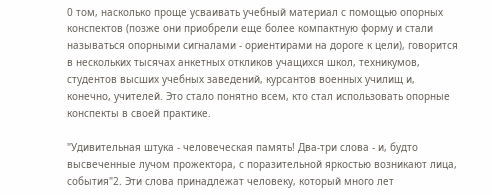0 том, насколько проще усваивать учебный материал с помощью опорных конспектов (позже они приобрели еще более компактную форму и стали называться опорными сигналами - ориентирами на дороге к цели), говорится в нескольких тысячах анкетных откликов учащихся школ, техникумов, студентов высших учебных заведений, курсантов военных училищ и, конечно, учителей. Это стало понятно всем, кто стал использовать опорные конспекты в своей практике.

"Удивительная штука - человеческая память! Два-три слова - и, будто высвеченные лучом прожектора, с поразительной яркостью возникают лица, события"2. Эти слова принадлежат человеку, который много лет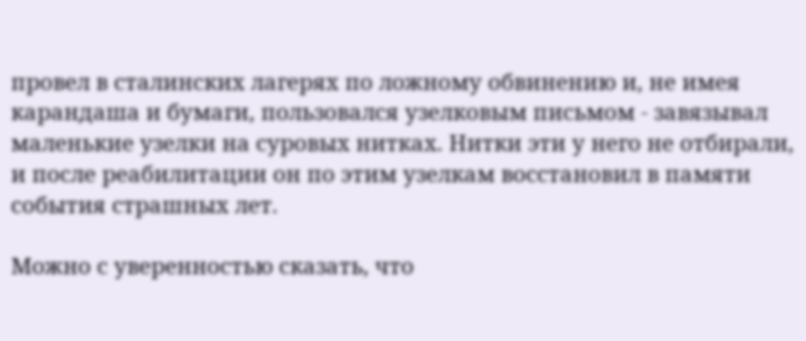провел в сталинских лагерях по ложному обвинению и, не имея карандаша и бумаги, пользовался узелковым письмом - завязывал маленькие узелки на суровых нитках. Нитки эти у него не отбирали, и после реабилитации он по этим узелкам восстановил в памяти события страшных лет.

Можно с уверенностью сказать, что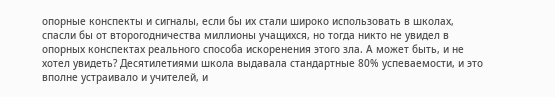опорные конспекты и сигналы, если бы их стали широко использовать в школах, спасли бы от второгодничества миллионы учащихся, но тогда никто не увидел в опорных конспектах реального способа искоренения этого зла. А может быть, и не хотел увидеть? Десятилетиями школа выдавала стандартные 80% успеваемости, и это вполне устраивало и учителей, и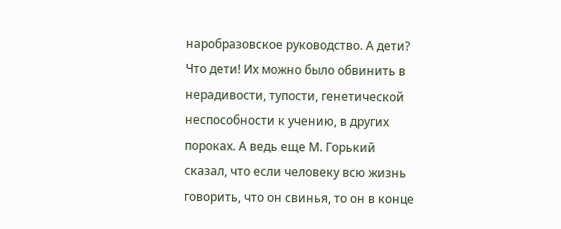наробразовское руководство. А дети? Что дети! Их можно было обвинить в нерадивости, тупости, генетической неспособности к учению, в других пороках. А ведь еще М. Горький сказал, что если человеку всю жизнь говорить, что он свинья, то он в конце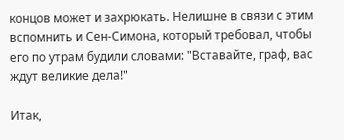концов может и захрюкать. Нелишне в связи с этим вспомнить и Сен-Симона, который требовал, чтобы его по утрам будили словами: "Вставайте, граф, вас ждут великие дела!"

Итак,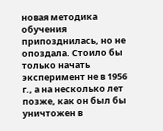новая методика обучения припозднилась, но не опоздала. Стоило бы только начать эксперимент не в 1956 г., а на несколько лет позже, как он был бы уничтожен в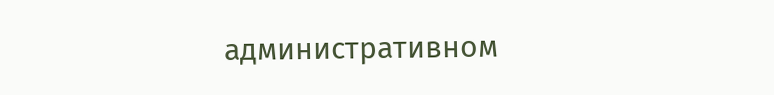административном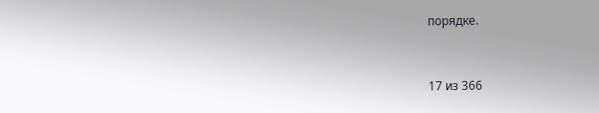порядке.



17 из 366